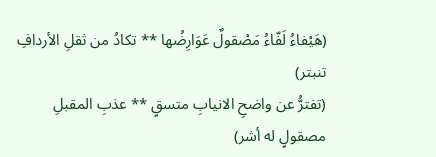(هَيْفاءُ لَفّاءُ مَصْقولٌ عَوَارِضُها ** تكادُ من ثقلِ الأردافِ تنبتر)
(تفترُّ عن واضحِ الانيابِ متسقٍ ** عذبِ المقبلِ مصقولٍ له أشر)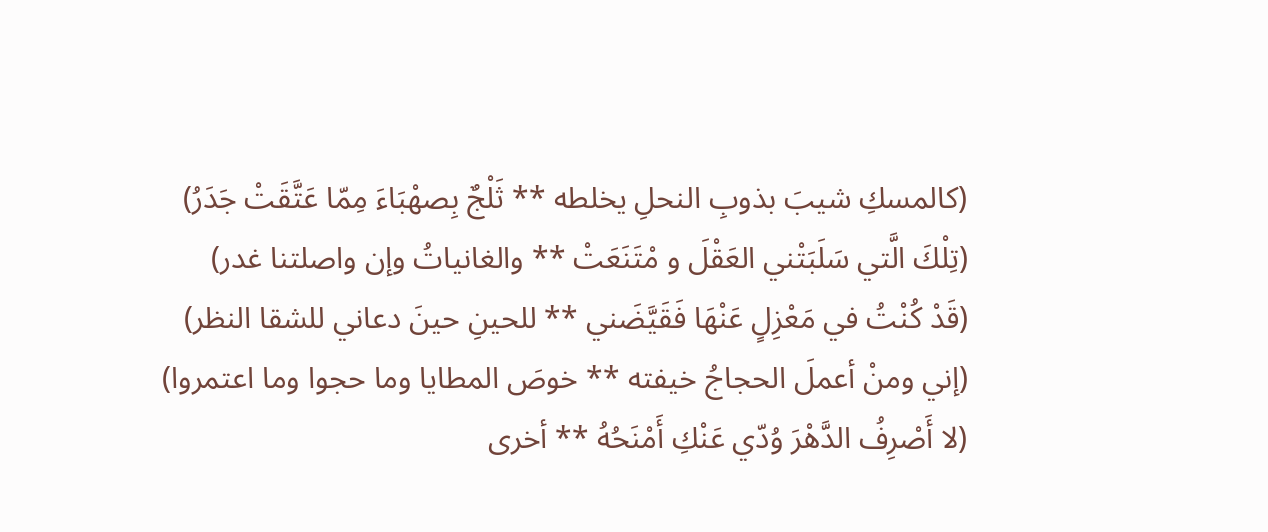(كالمسكِ شيبَ بذوبِ النحلِ يخلطه ** ثَلْجٌ بِصهْبَاءَ مِمّا عَتَّقَتْ جَدَرُ)
(تِلْكَ الَّتي سَلَبَتْني العَقْلَ و مْتَنَعَتْ ** والغانياتُ وإن واصلتنا غدر)
(قَدْ كُنْتُ في مَعْزِلٍ عَنْهَا فَقَيَّضَني ** للحينِ حينَ دعاني للشقا النظر)
(إني ومنْ أعملَ الحجاجُ خيفته ** خوصَ المطايا وما حجوا وما اعتمروا)
(لا أَصْرِفُ الدَّهْرَ وُدّي عَنْكِ أَمْنَحُهُ ** أخرى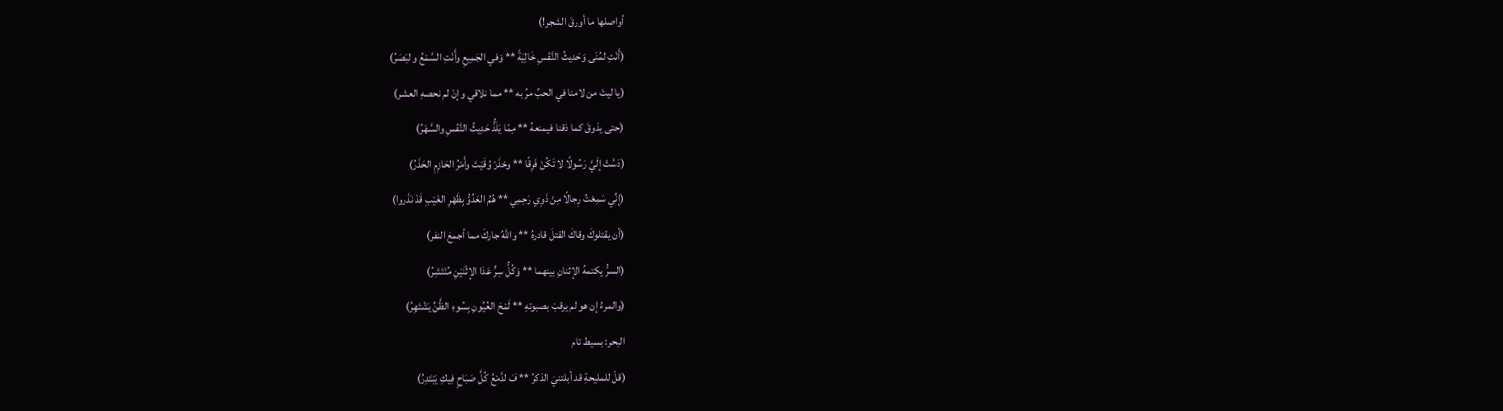أواصلها ما أورقَ الشجر!)
(أَنْتِ لمُنَى وَحَديثُ النَّفْسِ خَالِيَةً ** وَفي الجَمِيعِ وأَنْتِ السَّمْعُ و لبَصَرُ)
(يا ليتَ من لامنا في الحبِّ مرُ به ** مما نلاقي وإنْ لم نحصهِ العشر)
(حتى يذوقَ كما ذقنا فيمنعهُ ** مِمّا يَلَذُّ حَدِيثُ النَّفْسِ والسَّهَرُ)
(دَسَّتْ إلَيَّ رَسُولًا لا تَكُنْ فَرِقًا ** وحْذَرْ وُقَيْتَ وأَمْرُ الحَازِمِ الحَذَرُ)
(إنِّي سَمِعْتُ رِجالًا مِنْ ذَوِي رَحِمِي ** هُمُ العَدُوُّ بِظَهْرِ الغَيْبِ قَدْ نَذَروا)
(أن يقتلوكَ وقاكَ القتلَ قادرهُ ** واللهُ جاركَ مما أجمعَ النفر)
(السرُّ يكتمهُ الإثنانِ بينهما ** وَكُلُّ سِرٍّ عَدَا الإثْنَيْنِ مُنْتَشِرُ)
(والمرءُ إن هو لم يرقبْ بصبوتهِ ** لَمْحَ العُيُونِ بِسُوءِ الظَّنِّ يَشْتَهِرُ)
البحر: بسيط تام
(قلْ للمليحةِ قد أبلتنيَ الذكرُ ** فَ لدَّمْعُ كُلَّ صَبَاحٍ فِيكِ يَبْتَدِرُ)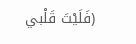(فَلَيْتَ قَلْبي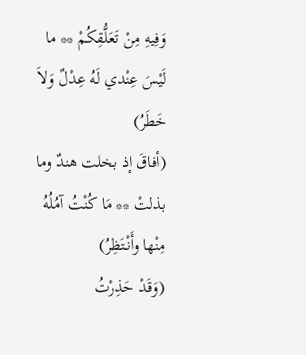وَفِيهِ مِنْ تَعَلُّقِكُمْ ** ما لَيْسَ عِنْدي لَهُ عِدْلٌ وَلاَ خَطَرُ)
(أفاقَ إذ بخلت هندٌ وما بذلتْ ** مَا كُنْتُ آمُلُهُ مِنْها وأَنْتَظِرُ)
(وَقَدْ حَذِرْتُ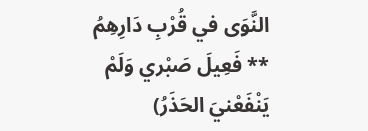النَّوَى في قُرْبِ دَارِهِمُ ** فَعِيلَ صَبْري وَلَمْ يَنْفَعْنيَ الحَذَرُ)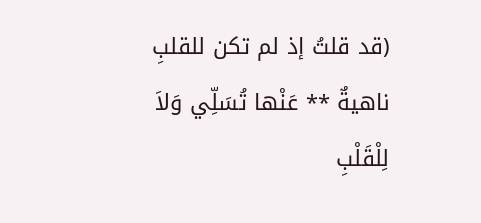(قد قلتُ إذ لم تكن للقلبِ ناهيةٌ ** عَنْها تُسَلِّي وَلاَ لِلْقَلْبِ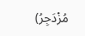مُزْدَجِرُ)